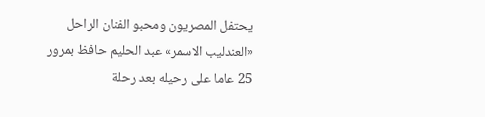يحتفل المصريون ومحبو الفنان الراحل «العندليب الاسمر» عبد الحليم حافظ بمرور 25 عاما على رحيله بعد رحلة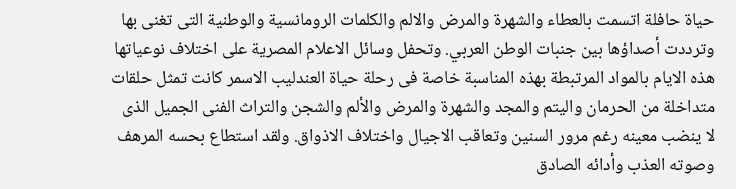حياة حافلة اتسمت بالعطاء والشهرة والمرض والالم والكلمات الرومانسية والوطنية التى تغنى بها وترددت أصداؤها بين جنبات الوطن العربي. وتحفل وسائل الاعلام المصرية على اختلاف نوعياتها هذه الايام بالمواد المرتبطة بهذه المناسبة خاصة فى رحلة حياة العندليب الاسمر كانت تمثل حلقات متداخلة من الحرمان واليتم والمجد والشهرة والمرض والألم والشجن والتراث الفنى الجميل الذى لا ينضب معينه رغم مرور السنين وتعاقب الاجيال واختلاف الاذواق. ولقد استطاع بحسه المرهف وصوته العذب وأدائه الصادق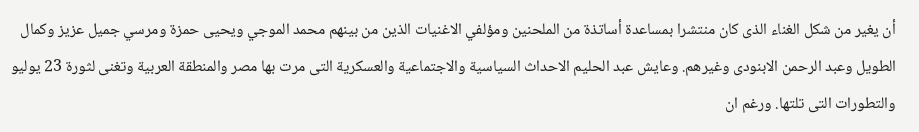أن يغير من شكل الغناء الذى كان منتشرا بمساعدة أساتذة من الملحنين ومؤلفي الاغنيات الذين من بينهم محمد الموجي ويحيى حمزة ومرسي جميل عزيز وكمال الطويل وعبد الرحمن الابنودى وغيرهم. وعايش عبد الحليم الاحداث السياسية والاجتماعية والعسكرية التى مرت بها مصر والمنطقة العربية وتغنى لثورة 23 يوليو والتطورات التى تلتها. ورغم ان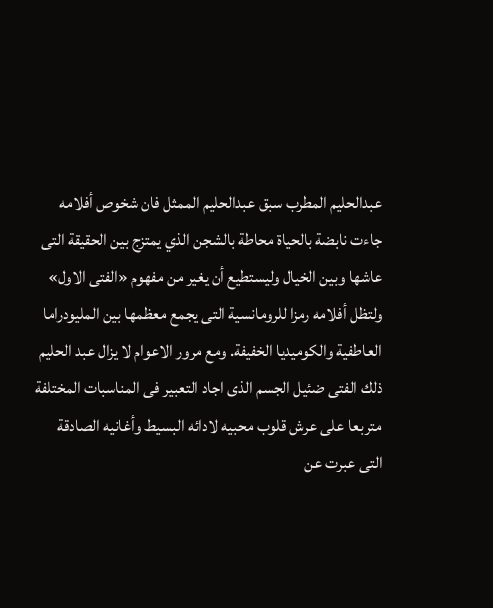عبدالحليم المطرب سبق عبدالحليم الممثل فان شخوص أفلامه جاءت نابضة بالحياة محاطة بالشجن الذي يمتزج بين الحقيقة التى عاشها وبين الخيال وليستطيع أن يغير من مفهوم «الفتى الاول» ولتظل أفلامه رمزا للرومانسية التى يجمع معظمها بين المليودراما العاطفية والكوميديا الخفيفة. ومع مرور الاعوام لا يزال عبد الحليم ذلك الفتى ضئيل الجسم الذى اجاد التعبير فى المناسبات المختلفة متربعا على عرش قلوب محبيه لادائه البسيط وأغانيه الصادقة التى عبرت عن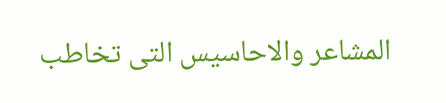المشاعر والاحاسيس التى تخاطب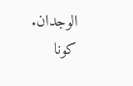الوجدان. كونا